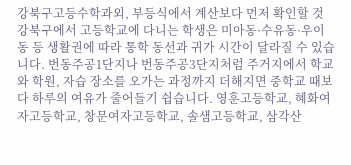강북구고등수학과외, 부등식에서 계산보다 먼저 확인할 것
강북구에서 고등학교에 다니는 학생은 미아동·수유동·우이동 등 생활권에 따라 통학 동선과 귀가 시간이 달라질 수 있습니다. 번동주공1단지나 번동주공3단지처럼 주거지에서 학교와 학원, 자습 장소를 오가는 과정까지 더해지면 중학교 때보다 하루의 여유가 줄어들기 쉽습니다. 영훈고등학교, 혜화여자고등학교, 창문여자고등학교, 솔샘고등학교, 삼각산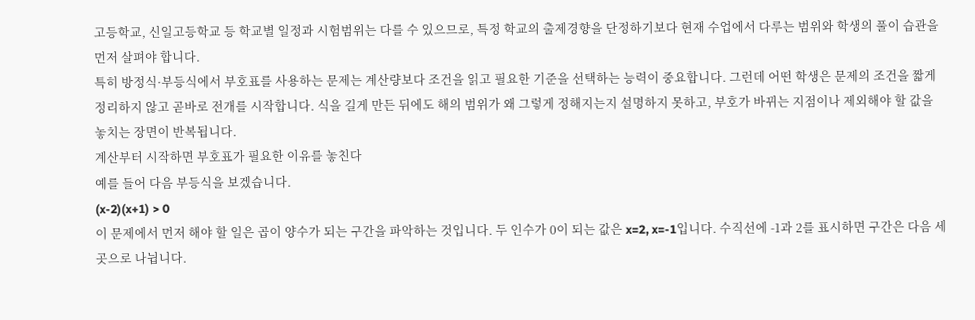고등학교, 신일고등학교 등 학교별 일정과 시험범위는 다를 수 있으므로, 특정 학교의 출제경향을 단정하기보다 현재 수업에서 다루는 범위와 학생의 풀이 습관을 먼저 살펴야 합니다.
특히 방정식·부등식에서 부호표를 사용하는 문제는 계산량보다 조건을 읽고 필요한 기준을 선택하는 능력이 중요합니다. 그런데 어떤 학생은 문제의 조건을 짧게 정리하지 않고 곧바로 전개를 시작합니다. 식을 길게 만든 뒤에도 해의 범위가 왜 그렇게 정해지는지 설명하지 못하고, 부호가 바뀌는 지점이나 제외해야 할 값을 놓치는 장면이 반복됩니다.
계산부터 시작하면 부호표가 필요한 이유를 놓친다
예를 들어 다음 부등식을 보겠습니다.
(x-2)(x+1) > 0
이 문제에서 먼저 해야 할 일은 곱이 양수가 되는 구간을 파악하는 것입니다. 두 인수가 0이 되는 값은 x=2, x=-1입니다. 수직선에 -1과 2를 표시하면 구간은 다음 세 곳으로 나뉩니다.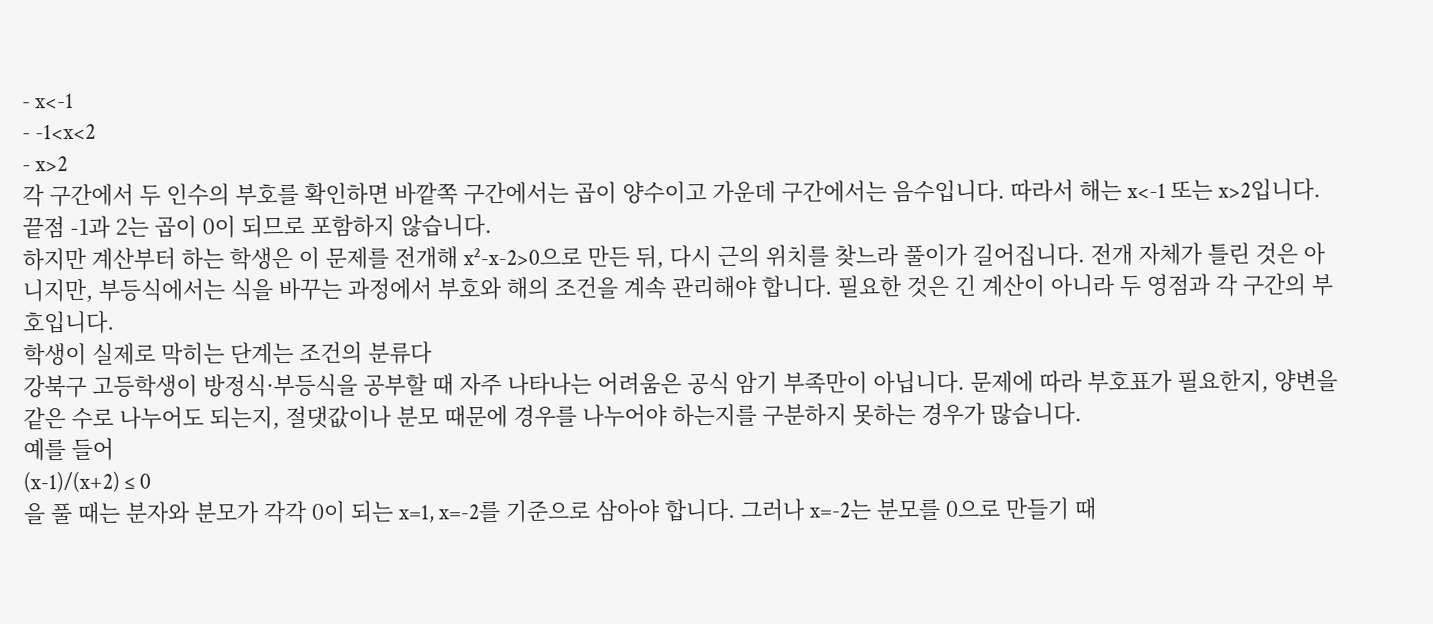- x<-1
- -1<x<2
- x>2
각 구간에서 두 인수의 부호를 확인하면 바깥쪽 구간에서는 곱이 양수이고 가운데 구간에서는 음수입니다. 따라서 해는 x<-1 또는 x>2입니다. 끝점 -1과 2는 곱이 0이 되므로 포함하지 않습니다.
하지만 계산부터 하는 학생은 이 문제를 전개해 x²-x-2>0으로 만든 뒤, 다시 근의 위치를 찾느라 풀이가 길어집니다. 전개 자체가 틀린 것은 아니지만, 부등식에서는 식을 바꾸는 과정에서 부호와 해의 조건을 계속 관리해야 합니다. 필요한 것은 긴 계산이 아니라 두 영점과 각 구간의 부호입니다.
학생이 실제로 막히는 단계는 조건의 분류다
강북구 고등학생이 방정식·부등식을 공부할 때 자주 나타나는 어려움은 공식 암기 부족만이 아닙니다. 문제에 따라 부호표가 필요한지, 양변을 같은 수로 나누어도 되는지, 절댓값이나 분모 때문에 경우를 나누어야 하는지를 구분하지 못하는 경우가 많습니다.
예를 들어
(x-1)/(x+2) ≤ 0
을 풀 때는 분자와 분모가 각각 0이 되는 x=1, x=-2를 기준으로 삼아야 합니다. 그러나 x=-2는 분모를 0으로 만들기 때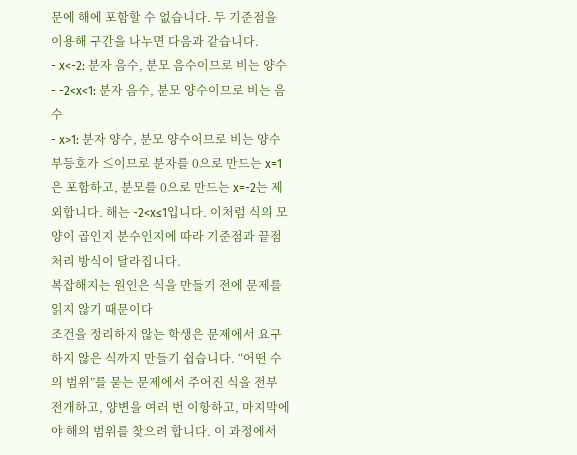문에 해에 포함할 수 없습니다. 두 기준점을 이용해 구간을 나누면 다음과 같습니다.
- x<-2: 분자 음수, 분모 음수이므로 비는 양수
- -2<x<1: 분자 음수, 분모 양수이므로 비는 음수
- x>1: 분자 양수, 분모 양수이므로 비는 양수
부등호가 ≤이므로 분자를 0으로 만드는 x=1은 포함하고, 분모를 0으로 만드는 x=-2는 제외합니다. 해는 -2<x≤1입니다. 이처럼 식의 모양이 곱인지 분수인지에 따라 기준점과 끝점 처리 방식이 달라집니다.
복잡해지는 원인은 식을 만들기 전에 문제를 읽지 않기 때문이다
조건을 정리하지 않는 학생은 문제에서 요구하지 않은 식까지 만들기 쉽습니다. “어떤 수의 범위”를 묻는 문제에서 주어진 식을 전부 전개하고, 양변을 여러 번 이항하고, 마지막에야 해의 범위를 찾으려 합니다. 이 과정에서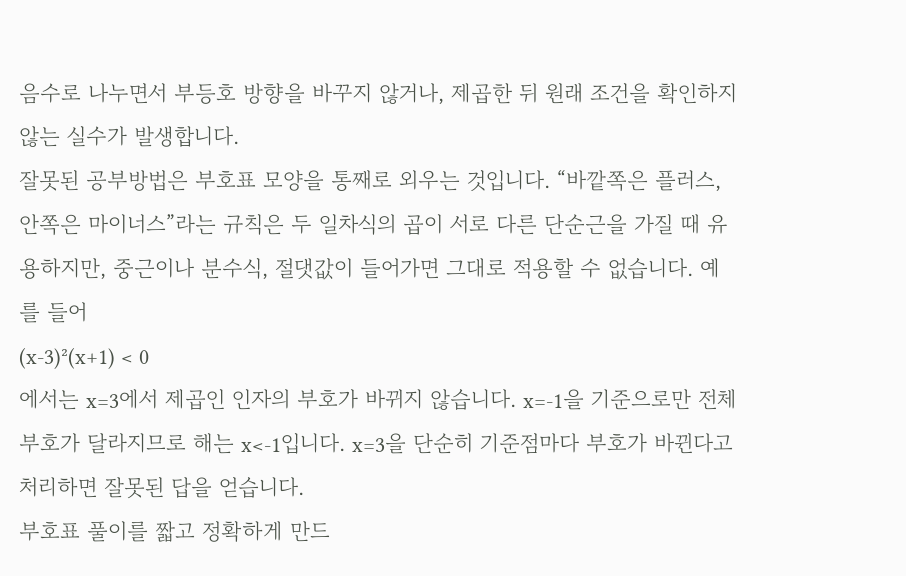음수로 나누면서 부등호 방향을 바꾸지 않거나, 제곱한 뒤 원래 조건을 확인하지 않는 실수가 발생합니다.
잘못된 공부방법은 부호표 모양을 통째로 외우는 것입니다. “바깥쪽은 플러스, 안쪽은 마이너스”라는 규칙은 두 일차식의 곱이 서로 다른 단순근을 가질 때 유용하지만, 중근이나 분수식, 절댓값이 들어가면 그대로 적용할 수 없습니다. 예를 들어
(x-3)²(x+1) < 0
에서는 x=3에서 제곱인 인자의 부호가 바뀌지 않습니다. x=-1을 기준으로만 전체 부호가 달라지므로 해는 x<-1입니다. x=3을 단순히 기준점마다 부호가 바뀐다고 처리하면 잘못된 답을 얻습니다.
부호표 풀이를 짧고 정확하게 만드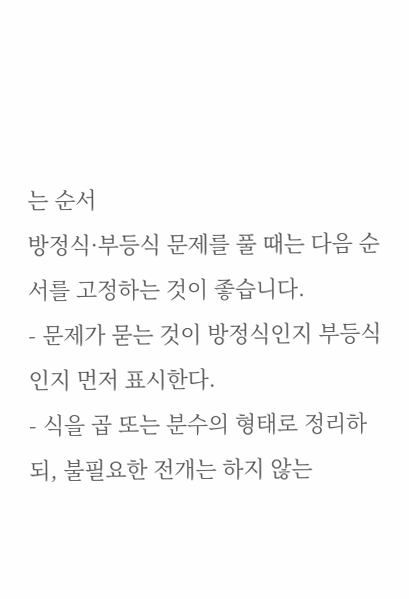는 순서
방정식·부등식 문제를 풀 때는 다음 순서를 고정하는 것이 좋습니다.
- 문제가 묻는 것이 방정식인지 부등식인지 먼저 표시한다.
- 식을 곱 또는 분수의 형태로 정리하되, 불필요한 전개는 하지 않는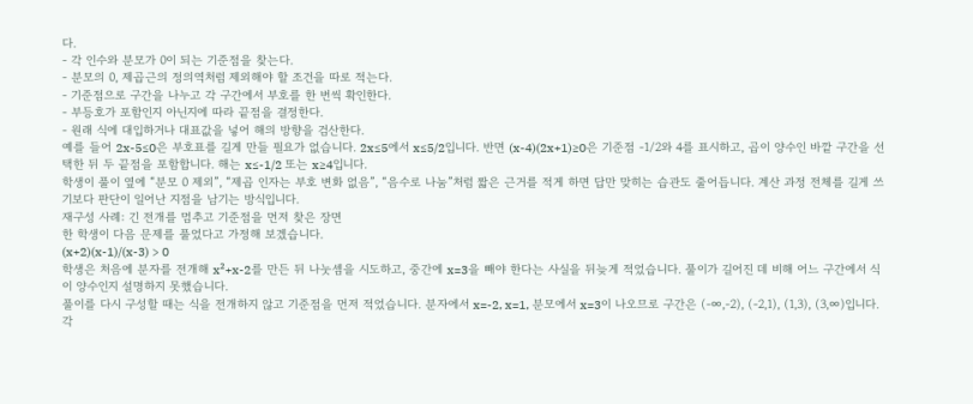다.
- 각 인수와 분모가 0이 되는 기준점을 찾는다.
- 분모의 0, 제곱근의 정의역처럼 제외해야 할 조건을 따로 적는다.
- 기준점으로 구간을 나누고 각 구간에서 부호를 한 번씩 확인한다.
- 부등호가 포함인지 아닌지에 따라 끝점을 결정한다.
- 원래 식에 대입하거나 대표값을 넣어 해의 방향을 검산한다.
예를 들어 2x-5≤0은 부호표를 길게 만들 필요가 없습니다. 2x≤5에서 x≤5/2입니다. 반면 (x-4)(2x+1)≥0은 기준점 -1/2와 4를 표시하고, 곱이 양수인 바깥 구간을 선택한 뒤 두 끝점을 포함합니다. 해는 x≤-1/2 또는 x≥4입니다.
학생이 풀이 옆에 “분모 0 제외”, “제곱 인자는 부호 변화 없음”, “음수로 나눔”처럼 짧은 근거를 적게 하면 답만 맞히는 습관도 줄어듭니다. 계산 과정 전체를 길게 쓰기보다 판단이 일어난 지점을 남기는 방식입니다.
재구성 사례: 긴 전개를 멈추고 기준점을 먼저 찾은 장면
한 학생이 다음 문제를 풀었다고 가정해 보겠습니다.
(x+2)(x-1)/(x-3) > 0
학생은 처음에 분자를 전개해 x²+x-2를 만든 뒤 나눗셈을 시도하고, 중간에 x=3을 빼야 한다는 사실을 뒤늦게 적었습니다. 풀이가 길어진 데 비해 어느 구간에서 식이 양수인지 설명하지 못했습니다.
풀이를 다시 구성할 때는 식을 전개하지 않고 기준점을 먼저 적었습니다. 분자에서 x=-2, x=1, 분모에서 x=3이 나오므로 구간은 (-∞,-2), (-2,1), (1,3), (3,∞)입니다. 각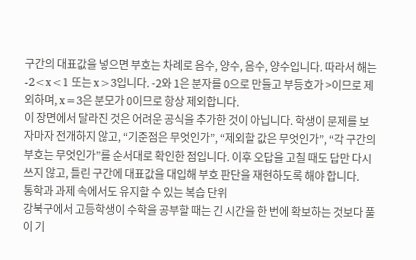구간의 대표값을 넣으면 부호는 차례로 음수, 양수, 음수, 양수입니다. 따라서 해는 -2<x<1 또는 x>3입니다. -2와 1은 분자를 0으로 만들고 부등호가 >이므로 제외하며, x=3은 분모가 0이므로 항상 제외합니다.
이 장면에서 달라진 것은 어려운 공식을 추가한 것이 아닙니다. 학생이 문제를 보자마자 전개하지 않고, “기준점은 무엇인가”, “제외할 값은 무엇인가”, “각 구간의 부호는 무엇인가”를 순서대로 확인한 점입니다. 이후 오답을 고칠 때도 답만 다시 쓰지 않고, 틀린 구간에 대표값을 대입해 부호 판단을 재현하도록 해야 합니다.
통학과 과제 속에서도 유지할 수 있는 복습 단위
강북구에서 고등학생이 수학을 공부할 때는 긴 시간을 한 번에 확보하는 것보다 풀이 기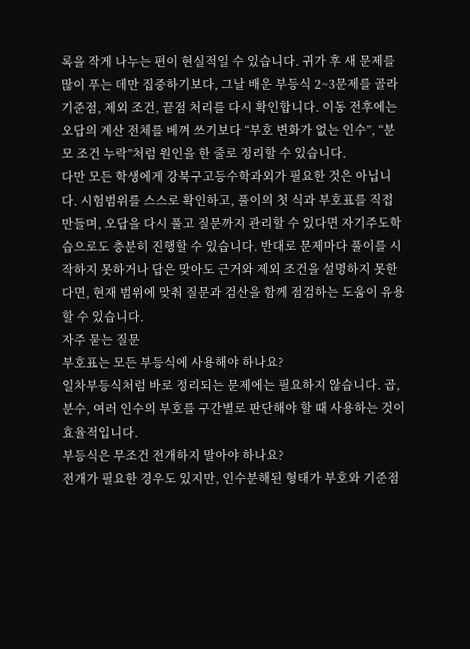록을 작게 나누는 편이 현실적일 수 있습니다. 귀가 후 새 문제를 많이 푸는 데만 집중하기보다, 그날 배운 부등식 2~3문제를 골라 기준점, 제외 조건, 끝점 처리를 다시 확인합니다. 이동 전후에는 오답의 계산 전체를 베껴 쓰기보다 “부호 변화가 없는 인수”, “분모 조건 누락”처럼 원인을 한 줄로 정리할 수 있습니다.
다만 모든 학생에게 강북구고등수학과외가 필요한 것은 아닙니다. 시험범위를 스스로 확인하고, 풀이의 첫 식과 부호표를 직접 만들며, 오답을 다시 풀고 질문까지 관리할 수 있다면 자기주도학습으로도 충분히 진행할 수 있습니다. 반대로 문제마다 풀이를 시작하지 못하거나 답은 맞아도 근거와 제외 조건을 설명하지 못한다면, 현재 범위에 맞춰 질문과 검산을 함께 점검하는 도움이 유용할 수 있습니다.
자주 묻는 질문
부호표는 모든 부등식에 사용해야 하나요?
일차부등식처럼 바로 정리되는 문제에는 필요하지 않습니다. 곱, 분수, 여러 인수의 부호를 구간별로 판단해야 할 때 사용하는 것이 효율적입니다.
부등식은 무조건 전개하지 말아야 하나요?
전개가 필요한 경우도 있지만, 인수분해된 형태가 부호와 기준점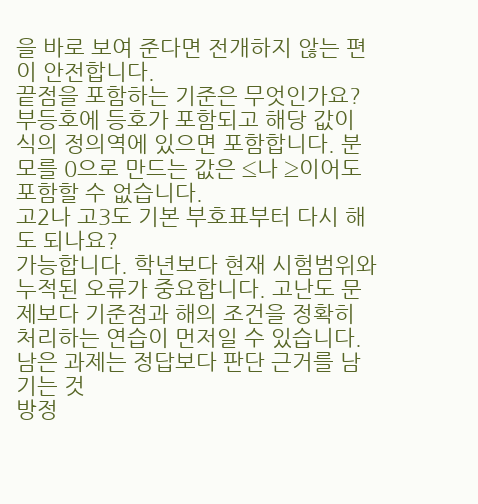을 바로 보여 준다면 전개하지 않는 편이 안전합니다.
끝점을 포함하는 기준은 무엇인가요?
부등호에 등호가 포함되고 해당 값이 식의 정의역에 있으면 포함합니다. 분모를 0으로 만드는 값은 ≤나 ≥이어도 포함할 수 없습니다.
고2나 고3도 기본 부호표부터 다시 해도 되나요?
가능합니다. 학년보다 현재 시험범위와 누적된 오류가 중요합니다. 고난도 문제보다 기준점과 해의 조건을 정확히 처리하는 연습이 먼저일 수 있습니다.
남은 과제는 정답보다 판단 근거를 남기는 것
방정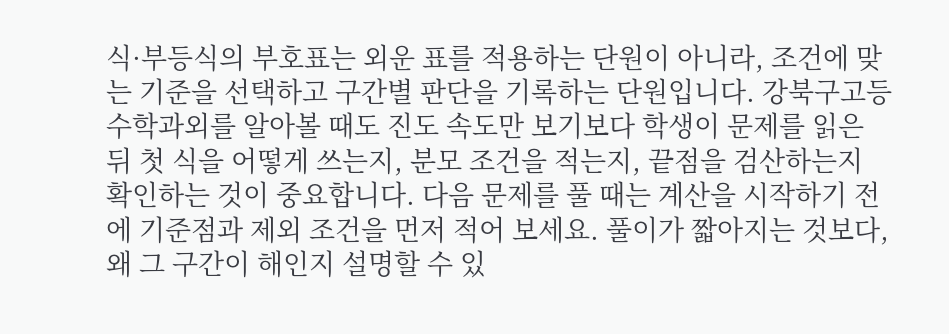식·부등식의 부호표는 외운 표를 적용하는 단원이 아니라, 조건에 맞는 기준을 선택하고 구간별 판단을 기록하는 단원입니다. 강북구고등수학과외를 알아볼 때도 진도 속도만 보기보다 학생이 문제를 읽은 뒤 첫 식을 어떻게 쓰는지, 분모 조건을 적는지, 끝점을 검산하는지 확인하는 것이 중요합니다. 다음 문제를 풀 때는 계산을 시작하기 전에 기준점과 제외 조건을 먼저 적어 보세요. 풀이가 짧아지는 것보다, 왜 그 구간이 해인지 설명할 수 있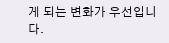게 되는 변화가 우선입니다.